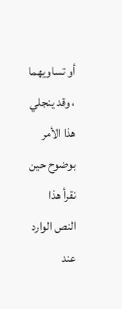أو تساويهما ، وقد ينجلي هذا الأمر بوضوح حين نقرأ هذا النص الوارد عند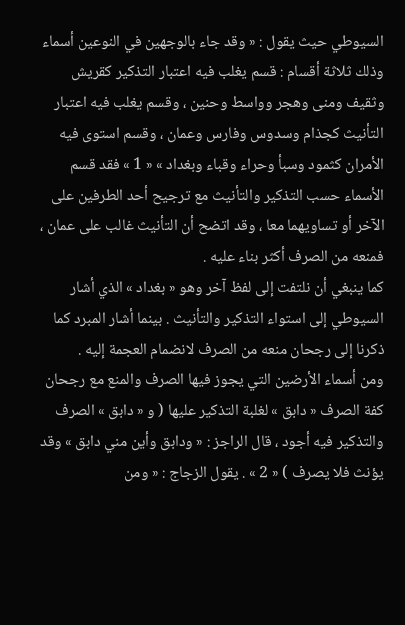السيوطي حيث يقول : « وقد جاء بالوجهين في النوعين أسماء وذلك ثلاثة أقسام : قسم يغلب فيه اعتبار التذكير كقريش وثقيف ومنى وهجر وواسط وحنين ، وقسم يغلب فيه اعتبار التأنيث كجذام وسدوس وفارس وعمان ، وقسم استوى فيه الأمران كثمود وسبأ وحراء وقباء وبغداد » « 1 » فقد قسم الأسماء حسب التذكير والتأنيث مع ترجيح أحد الطرفين على الآخر أو تساويهما معا ، وقد اتضح أن التأنيث غالب على عمان ، فمنعه من الصرف أكثر بناء عليه .
كما ينبغي أن نلتفت إلى لفظ آخر وهو « بغداد » الذي أشار السيوطي إلى استواء التذكير والتأنيث . بينما أشار المبرد كما ذكرنا إلى رجحان منعه من الصرف لانضمام العجمة إليه .
ومن أسماء الأرضين التي يجوز فيها الصرف والمنع مع رجحان كفة الصرف « دابق » لغلبة التذكير عليها ( و « دابق » الصرف والتذكير فيه أجود ، قال الراجز : « ودابق وأين مني دابق » وقد يؤنث فلا يصرف ) « 2 » . يقول الزجاج : « ومن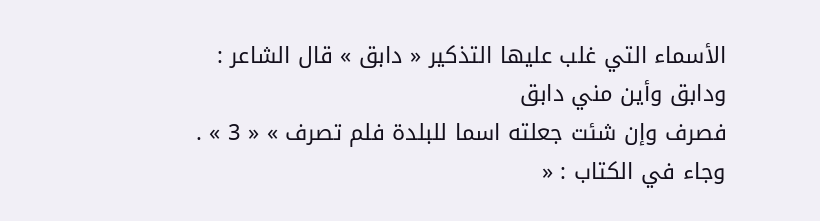الأسماء التي غلب عليها التذكير « دابق » قال الشاعر :
ودابق وأين مني دابق
فصرف وإن شئت جعلته اسما للبلدة فلم تصرف » « 3 » .
وجاء في الكتاب : «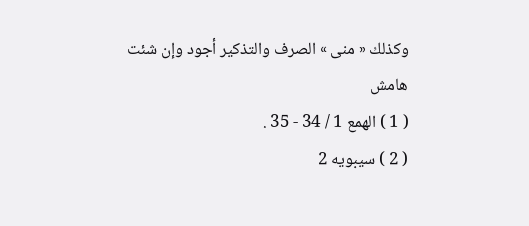وكذلك « منى » الصرف والتذكير أجود وإن شئت
هامش
( 1 ) الهمع 1 / 34 - 35 .
( 2 ) سيبويه 2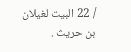/ 22 البيت لغيلان بن حريث .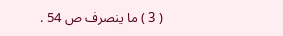( 3 ) ما ينصرف ص 54 .